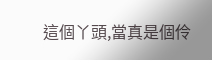這個丫頭,當真是個伶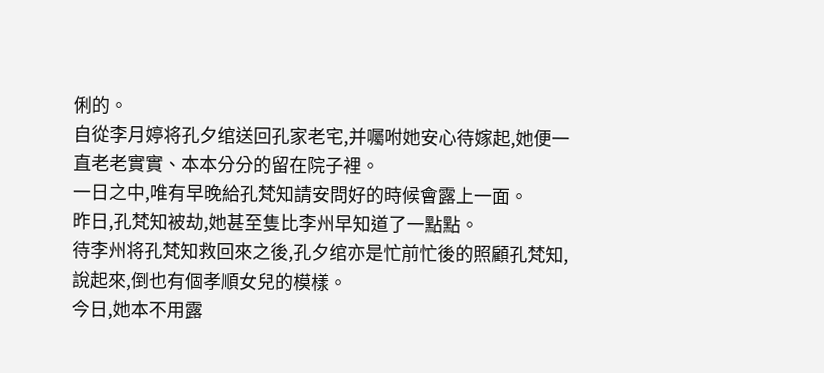俐的。
自從李月婷将孔夕绾送回孔家老宅,并囑咐她安心待嫁起,她便一直老老實實、本本分分的留在院子裡。
一日之中,唯有早晚給孔梵知請安問好的時候會露上一面。
昨日,孔梵知被劫,她甚至隻比李州早知道了一點點。
待李州将孔梵知救回來之後,孔夕绾亦是忙前忙後的照顧孔梵知,說起來,倒也有個孝順女兒的模樣。
今日,她本不用露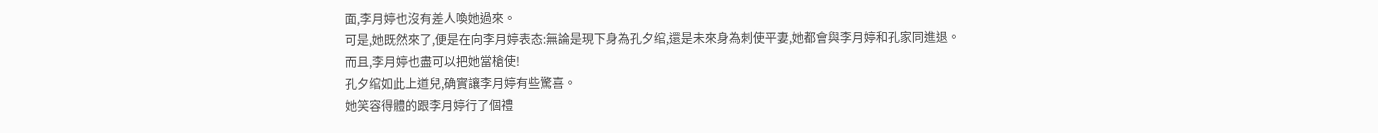面,李月婷也沒有差人喚她過來。
可是,她既然來了,便是在向李月婷表态:無論是現下身為孔夕绾,還是未來身為刺使平妻,她都會與李月婷和孔家同進退。
而且,李月婷也盡可以把她當槍使!
孔夕绾如此上道兒,确實讓李月婷有些驚喜。
她笑容得體的跟李月婷行了個禮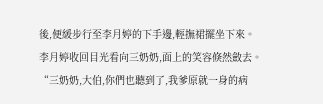後,便緩步行至李月婷的下手邊,輕撫裙擺坐下來。
李月婷收回目光看向三奶奶,面上的笑容倏然斂去。
“三奶奶,大伯,你們也聽到了,我爹原就一身的病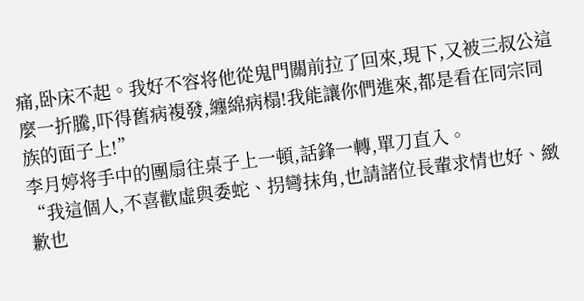痛,卧床不起。我好不容将他從鬼門關前拉了回來,現下,又被三叔公這麼一折騰,吓得舊病複發,纏綿病榻!我能讓你們進來,都是看在同宗同族的面子上!”
李月婷将手中的團扇往桌子上一頓,話鋒一轉,單刀直入。
“我這個人,不喜歡虛與委蛇、拐彎抹角,也請諸位長輩求情也好、緻歉也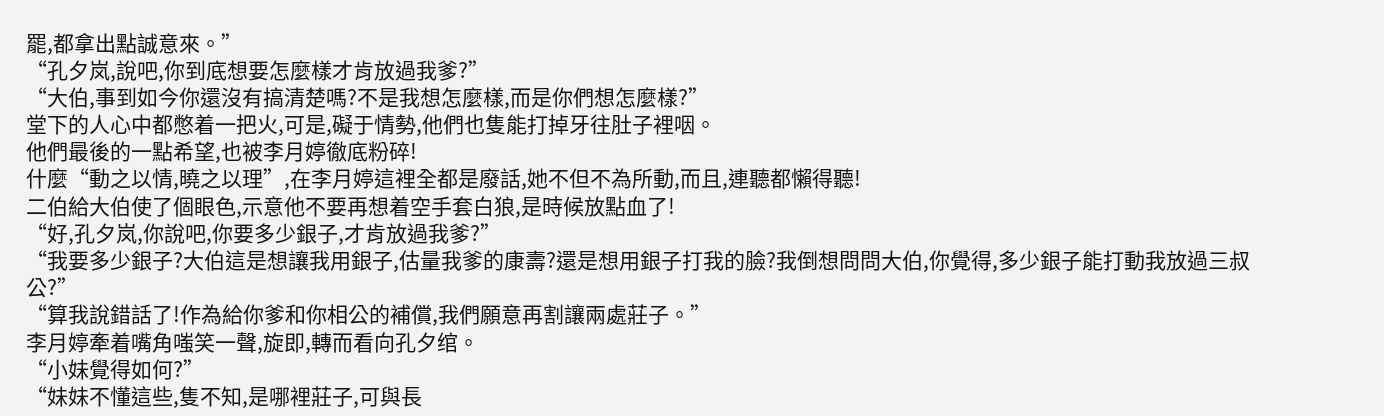罷,都拿出點誠意來。”
“孔夕岚,說吧,你到底想要怎麼樣才肯放過我爹?”
“大伯,事到如今你還沒有搞清楚嗎?不是我想怎麼樣,而是你們想怎麼樣?”
堂下的人心中都憋着一把火,可是,礙于情勢,他們也隻能打掉牙往肚子裡咽。
他們最後的一點希望,也被李月婷徹底粉碎!
什麼“動之以情,曉之以理”,在李月婷這裡全都是廢話,她不但不為所動,而且,連聽都懶得聽!
二伯給大伯使了個眼色,示意他不要再想着空手套白狼,是時候放點血了!
“好,孔夕岚,你說吧,你要多少銀子,才肯放過我爹?”
“我要多少銀子?大伯這是想讓我用銀子,估量我爹的康壽?還是想用銀子打我的臉?我倒想問問大伯,你覺得,多少銀子能打動我放過三叔公?”
“算我說錯話了!作為給你爹和你相公的補償,我們願意再割讓兩處莊子。”
李月婷牽着嘴角嗤笑一聲,旋即,轉而看向孔夕绾。
“小妹覺得如何?”
“妹妹不懂這些,隻不知,是哪裡莊子,可與長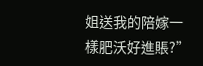姐送我的陪嫁一樣肥沃好進賬?”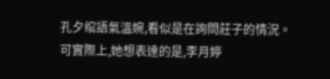孔夕绾語氣溫婉,看似是在詢問莊子的情況。
可實際上,她想表達的是,李月婷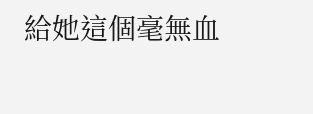給她這個毫無血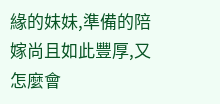緣的妹妹,準備的陪嫁尚且如此豐厚,又怎麼會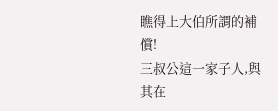瞧得上大伯所謂的補償!
三叔公這一家子人,與其在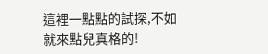這裡一點點的試探,不如就來點兒真格的!